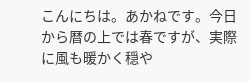こんにちは。あかねです。今日から暦の上では春ですが、実際に風も暖かく穏や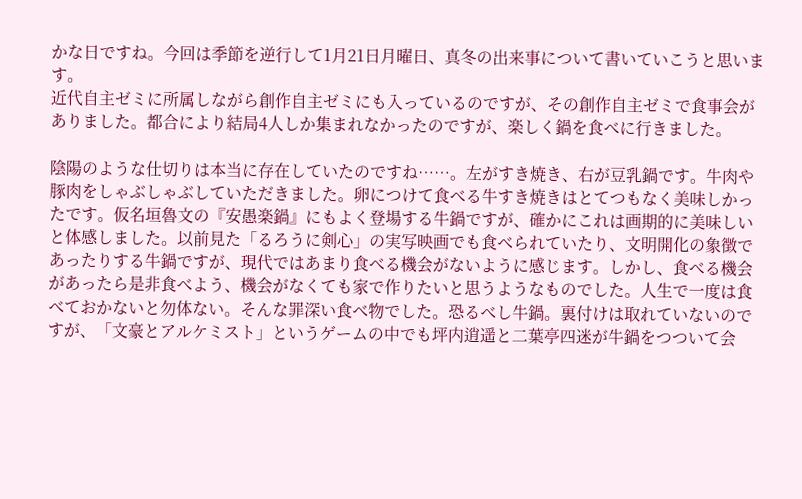かな日ですね。今回は季節を逆行して1月21日月曜日、真冬の出来事について書いていこうと思います。
近代自主ゼミに所属しながら創作自主ゼミにも入っているのですが、その創作自主ゼミで食事会がありました。都合により結局4人しか集まれなかったのですが、楽しく鍋を食べに行きました。

陰陽のような仕切りは本当に存在していたのですね……。左がすき焼き、右が豆乳鍋です。牛肉や豚肉をしゃぶしゃぶしていただきました。卵につけて食べる牛すき焼きはとてつもなく美味しかったです。仮名垣魯文の『安愚楽鍋』にもよく登場する牛鍋ですが、確かにこれは画期的に美味しいと体感しました。以前見た「るろうに剣心」の実写映画でも食べられていたり、文明開化の象徴であったりする牛鍋ですが、現代ではあまり食べる機会がないように感じます。しかし、食べる機会があったら是非食べよう、機会がなくても家で作りたいと思うようなものでした。人生で一度は食べておかないと勿体ない。そんな罪深い食べ物でした。恐るべし牛鍋。裏付けは取れていないのですが、「文豪とアルケミスト」というゲームの中でも坪内逍遥と二葉亭四迷が牛鍋をつついて会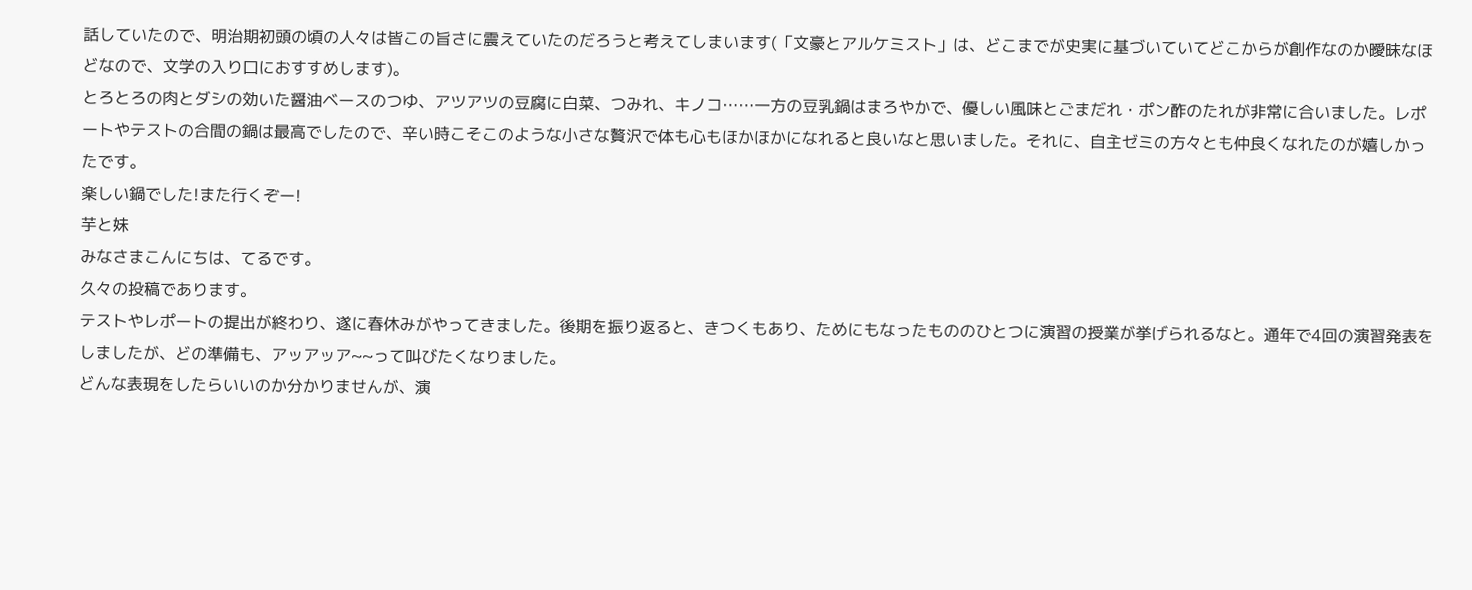話していたので、明治期初頭の頃の人々は皆この旨さに震えていたのだろうと考えてしまいます(「文豪とアルケミスト」は、どこまでが史実に基づいていてどこからが創作なのか曖昧なほどなので、文学の入り口におすすめします)。
とろとろの肉とダシの効いた醤油ベースのつゆ、アツアツの豆腐に白菜、つみれ、キノコ……一方の豆乳鍋はまろやかで、優しい風味とごまだれ・ポン酢のたれが非常に合いました。レポートやテストの合間の鍋は最高でしたので、辛い時こそこのような小さな贅沢で体も心もほかほかになれると良いなと思いました。それに、自主ゼミの方々とも仲良くなれたのが嬉しかったです。
楽しい鍋でした!また行くぞー!
芋と妹
みなさまこんにちは、てるです。
久々の投稿であります。
テストやレポートの提出が終わり、遂に春休みがやってきました。後期を振り返ると、きつくもあり、ためにもなったもののひとつに演習の授業が挙げられるなと。通年で4回の演習発表をしましたが、どの準備も、アッアッア~~って叫びたくなりました。
どんな表現をしたらいいのか分かりませんが、演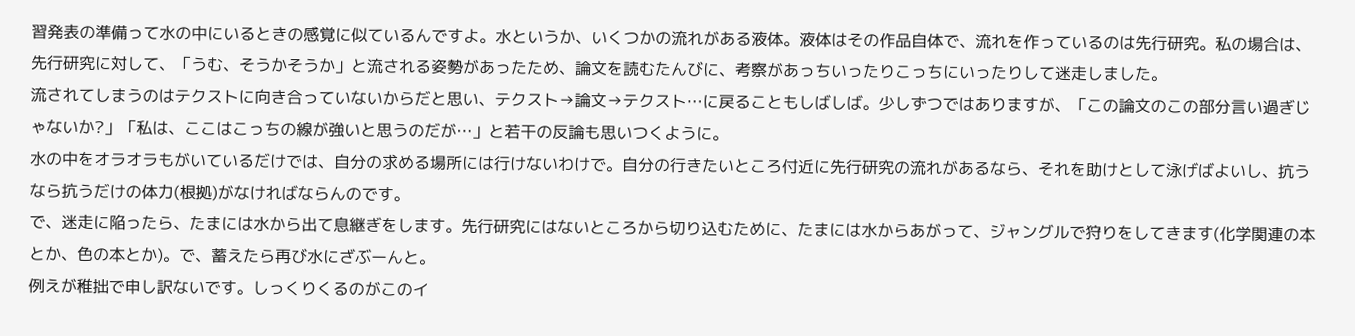習発表の準備って水の中にいるときの感覚に似ているんですよ。水というか、いくつかの流れがある液体。液体はその作品自体で、流れを作っているのは先行研究。私の場合は、先行研究に対して、「うむ、そうかそうか」と流される姿勢があったため、論文を読むたんびに、考察があっちいったりこっちにいったりして迷走しました。
流されてしまうのはテクストに向き合っていないからだと思い、テクスト→論文→テクスト…に戻ることもしばしば。少しずつではありますが、「この論文のこの部分言い過ぎじゃないか?」「私は、ここはこっちの線が強いと思うのだが…」と若干の反論も思いつくように。
水の中をオラオラもがいているだけでは、自分の求める場所には行けないわけで。自分の行きたいところ付近に先行研究の流れがあるなら、それを助けとして泳げばよいし、抗うなら抗うだけの体力(根拠)がなければならんのです。
で、迷走に陥ったら、たまには水から出て息継ぎをします。先行研究にはないところから切り込むために、たまには水からあがって、ジャングルで狩りをしてきます(化学関連の本とか、色の本とか)。で、蓄えたら再び水にざぶーんと。
例えが稚拙で申し訳ないです。しっくりくるのがこのイ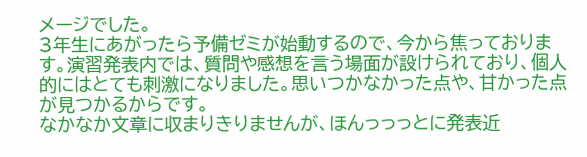メージでした。
3年生にあがったら予備ゼミが始動するので、今から焦っております。演習発表内では、質問や感想を言う場面が設けられており、個人的にはとても刺激になりました。思いつかなかった点や、甘かった点が見つかるからです。
なかなか文章に収まりきりませんが、ほんっっっとに発表近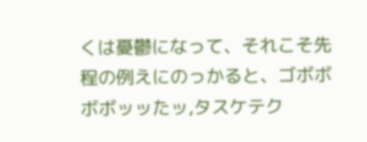くは憂鬱になって、それこそ先程の例えにのっかると、ゴボボボボッッたッ,タスケテク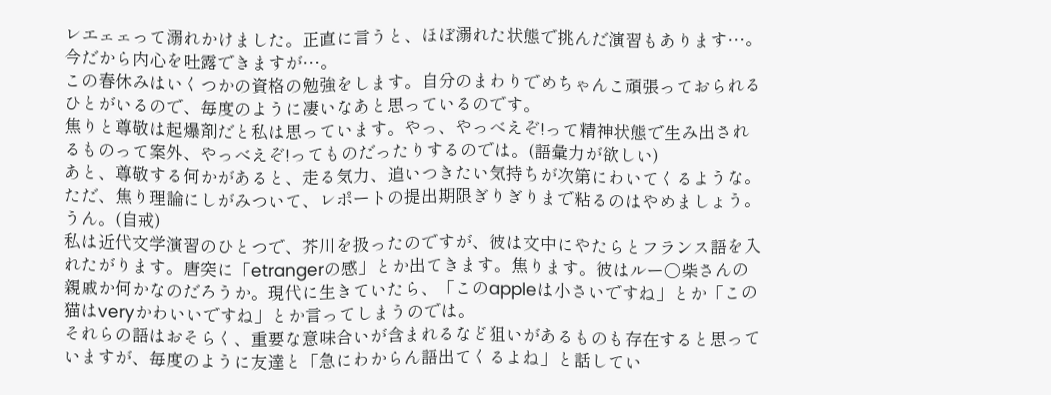レエェェって溺れかけました。正直に言うと、ほぼ溺れた状態で挑んだ演習もあります…。今だから内心を吐露できますが…。
この春休みはいくつかの資格の勉強をします。自分のまわりでめちゃんこ頑張っておられるひとがいるので、毎度のように凄いなあと思っているのです。
焦りと尊敬は起爆剤だと私は思っています。やっ、やっべえぞ!って精神状態で生み出されるものって案外、やっべえぞ!ってものだったりするのでは。(語彙力が欲しい)
あと、尊敬する何かがあると、走る気力、追いつきたい気持ちが次第にわいてくるような。
ただ、焦り理論にしがみついて、レポートの提出期限ぎりぎりまで粘るのはやめましょう。うん。(自戒)
私は近代文学演習のひとつで、芥川を扱ったのですが、彼は文中にやたらとフランス語を入れたがります。唐突に「etrangerの感」とか出てきます。焦ります。彼はルー○柴さんの親戚か何かなのだろうか。現代に生きていたら、「このappleは小さいですね」とか「この猫はveryかわいいですね」とか言ってしまうのでは。
それらの語はおそらく、重要な意味合いが含まれるなど狙いがあるものも存在すると思っていますが、毎度のように友達と「急にわからん語出てくるよね」と話してい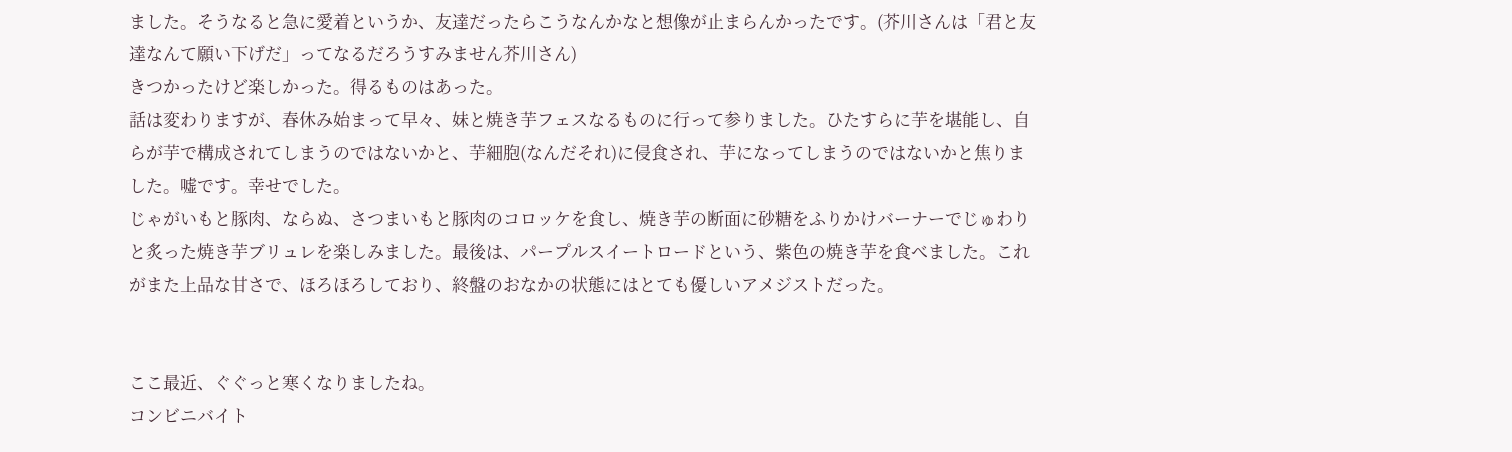ました。そうなると急に愛着というか、友達だったらこうなんかなと想像が止まらんかったです。(芥川さんは「君と友達なんて願い下げだ」ってなるだろうすみません芥川さん)
きつかったけど楽しかった。得るものはあった。
話は変わりますが、春休み始まって早々、妹と焼き芋フェスなるものに行って参りました。ひたすらに芋を堪能し、自らが芋で構成されてしまうのではないかと、芋細胞(なんだそれ)に侵食され、芋になってしまうのではないかと焦りました。嘘です。幸せでした。
じゃがいもと豚肉、ならぬ、さつまいもと豚肉のコロッケを食し、焼き芋の断面に砂糖をふりかけバーナーでじゅわりと炙った焼き芋ブリュレを楽しみました。最後は、パープルスイートロードという、紫色の焼き芋を食べました。これがまた上品な甘さで、ほろほろしており、終盤のおなかの状態にはとても優しいアメジストだった。


ここ最近、ぐぐっと寒くなりましたね。
コンビニバイト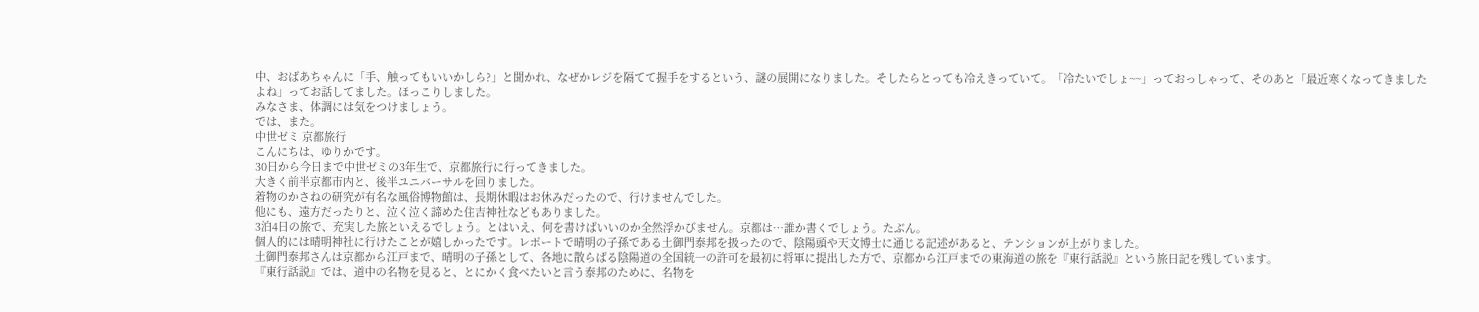中、おばあちゃんに「手、触ってもいいかしら?」と聞かれ、なぜかレジを隔てて握手をするという、謎の展開になりました。そしたらとっても冷えきっていて。「冷たいでしょ~~」っておっしゃって、そのあと「最近寒くなってきましたよね」ってお話してました。ほっこりしました。
みなさま、体調には気をつけましょう。
では、また。
中世ゼミ 京都旅行
こんにちは、ゆりかです。
30日から今日まで中世ゼミの3年生で、京都旅行に行ってきました。
大きく前半京都市内と、後半ユニバーサルを回りました。
着物のかさねの研究が有名な風俗博物館は、長期休暇はお休みだったので、行けませんでした。
他にも、遠方だったりと、泣く泣く諦めた住吉神社などもありました。
3泊4日の旅で、充実した旅といえるでしょう。とはいえ、何を書けばいいのか全然浮かびません。京都は…誰か書くでしょう。たぶん。
個人的には晴明神社に行けたことが嬉しかったです。レポートで晴明の子孫である土御門泰邦を扱ったので、陰陽頭や天文博士に通じる記述があると、テンションが上がりました。
土御門泰邦さんは京都から江戸まで、晴明の子孫として、各地に散らばる陰陽道の全国統一の許可を最初に将軍に提出した方で、京都から江戸までの東海道の旅を『東行話説』という旅日記を残しています。
『東行話説』では、道中の名物を見ると、とにかく食べたいと言う泰邦のために、名物を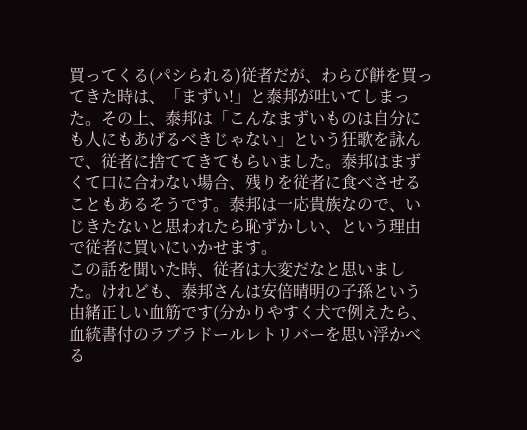買ってくる(パシられる)従者だが、わらび餅を買ってきた時は、「まずい!」と泰邦が吐いてしまった。その上、泰邦は「こんなまずいものは自分にも人にもあげるべきじゃない」という狂歌を詠んで、従者に捨ててきてもらいました。泰邦はまずくて口に合わない場合、残りを従者に食べさせることもあるそうです。泰邦は一応貴族なので、いじきたないと思われたら恥ずかしい、という理由で従者に買いにいかせます。
この話を聞いた時、従者は大変だなと思いました。けれども、泰邦さんは安倍晴明の子孫という由緒正しい血筋です(分かりやすく犬で例えたら、血統書付のラブラドールレトリバーを思い浮かべる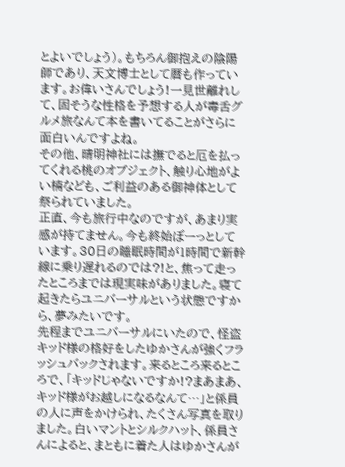とよいでしょう)。もちろん御抱えの陰陽師であり、天文博士として暦も作っています。お偉いさんでしょう!一見世離れして、固そうな性格を予想する人が毒舌グルメ旅なんて本を書いてることがさらに面白いんですよね。
その他、晴明神社には撫でると厄を払ってくれる桃のオブジェクト、触り心地がよい楠なども、ご利益のある御神体として祭られていました。
正直、今も旅行中なのですが、あまり実感が持てません。今も終始ぼーっとしています。30日の睡眠時間が1時間で新幹線に乗り遅れるのでは?!と、焦って走ったところまでは現実味がありました。寝て起きたらユニバーサルという状態ですから、夢みたいです。
先程までユニバーサルにいたので、怪盗キッド様の格好をしたゆかさんが強くフラッシュバックされます。来るところ来るところで、「キッドじゃないですか!?まあまあ、キッド様がお越しになるなんて…」と係員の人に声をかけられ、たくさん写真を取りました。白いマントとシルクハット、係員さんによると、まともに着た人はゆかさんが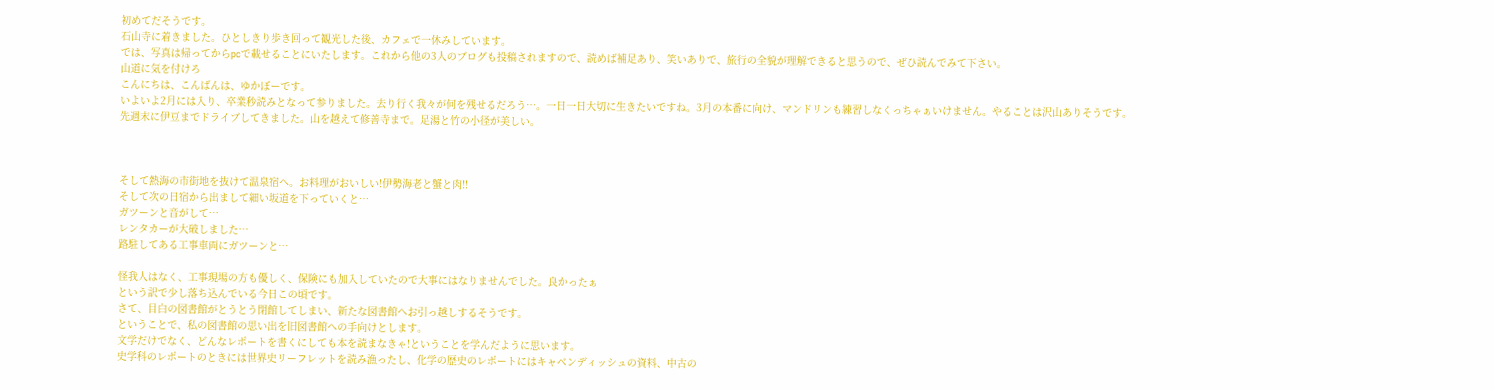初めてだそうです。
石山寺に着きました。ひとしきり歩き回って観光した後、カフェで一休みしています。
では、写真は帰ってからpcで載せることにいたします。これから他の3人のブログも投稿されますので、読めば補足あり、笑いありで、旅行の全貌が理解できると思うので、ぜひ読んでみて下さい。
山道に気を付けろ
こんにちは、こんばんは、ゆかぼーです。
いよいよ2月には入り、卒業秒読みとなって参りました。去り行く我々が何を残せるだろう…。一日一日大切に生きたいですね。3月の本番に向け、マンドリンも練習しなくっちゃぁいけません。やることは沢山ありそうです。
先週末に伊豆までドライブしてきました。山を越えて修善寺まで。足湯と竹の小径が美しい。



そして熱海の市街地を抜けて温泉宿へ。お料理がおいしい!伊勢海老と蟹と肉!!
そして次の日宿から出まして細い坂道を下っていくと…
ガツーンと音がして…
レンタカーが大破しました…
路駐してある工事車両にガツーンと…

怪我人はなく、工事現場の方も優しく、保険にも加入していたので大事にはなりませんでした。良かったぁ
という訳で少し落ち込んでいる今日この頃です。
さて、目白の図書館がとうとう閉館してしまい、新たな図書館へお引っ越しするそうです。
ということで、私の図書館の思い出を旧図書館への手向けとします。
文学だけでなく、どんなレポートを書くにしても本を読まなきゃ!ということを学んだように思います。
史学科のレポートのときには世界史リーフレットを読み漁ったし、化学の歴史のレポートにはキャベンディッシュの資料、中古の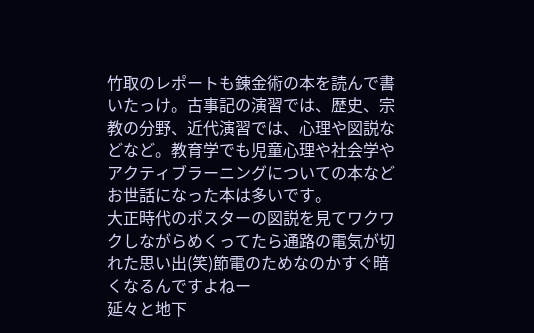竹取のレポートも錬金術の本を読んで書いたっけ。古事記の演習では、歴史、宗教の分野、近代演習では、心理や図説などなど。教育学でも児童心理や社会学やアクティブラーニングについての本などお世話になった本は多いです。
大正時代のポスターの図説を見てワクワクしながらめくってたら通路の電気が切れた思い出(笑)節電のためなのかすぐ暗くなるんですよねー
延々と地下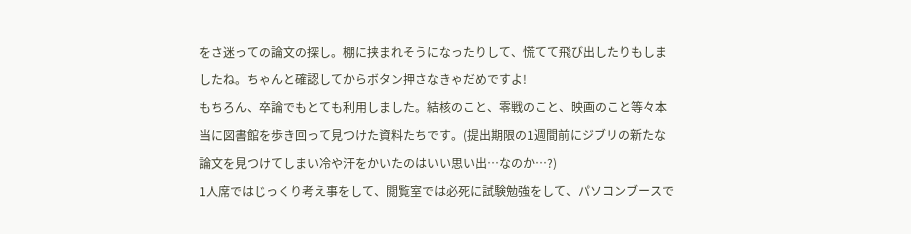をさ迷っての論文の探し。棚に挟まれそうになったりして、慌てて飛び出したりもしましたね。ちゃんと確認してからボタン押さなきゃだめですよ!
もちろん、卒論でもとても利用しました。結核のこと、零戦のこと、映画のこと等々本当に図書館を歩き回って見つけた資料たちです。(提出期限の1週間前にジブリの新たな論文を見つけてしまい冷や汗をかいたのはいい思い出…なのか…?)
1人席ではじっくり考え事をして、閲覧室では必死に試験勉強をして、パソコンブースで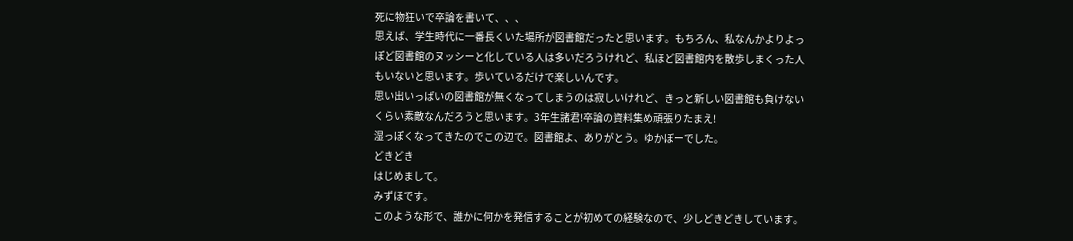死に物狂いで卒論を書いて、、、
思えば、学生時代に一番長くいた場所が図書館だったと思います。もちろん、私なんかよりよっぽど図書館のヌッシーと化している人は多いだろうけれど、私ほど図書館内を散歩しまくった人もいないと思います。歩いているだけで楽しいんです。
思い出いっぱいの図書館が無くなってしまうのは寂しいけれど、きっと新しい図書館も負けないくらい素敵なんだろうと思います。3年生諸君!卒論の資料集め頑張りたまえ!
湿っぽくなってきたのでこの辺で。図書館よ、ありがとう。ゆかぼーでした。
どきどき
はじめまして。
みずほです。
このような形で、誰かに何かを発信することが初めての経験なので、少しどきどきしています。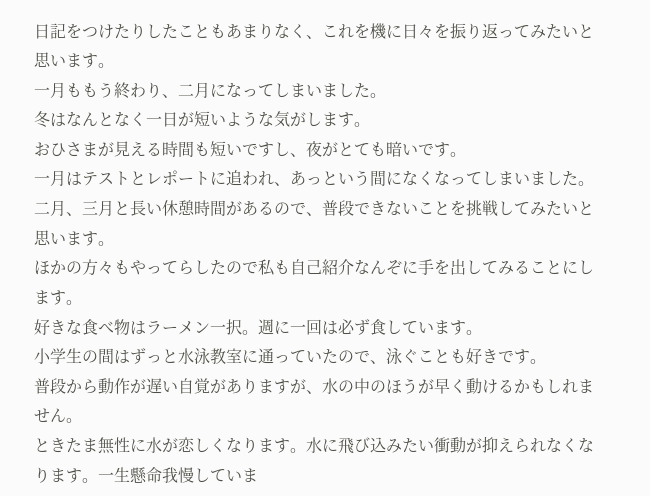日記をつけたりしたこともあまりなく、これを機に日々を振り返ってみたいと思います。
一月ももう終わり、二月になってしまいました。
冬はなんとなく一日が短いような気がします。
おひさまが見える時間も短いですし、夜がとても暗いです。
一月はテストとレポートに追われ、あっという間になくなってしまいました。
二月、三月と長い休憩時間があるので、普段できないことを挑戦してみたいと思います。
ほかの方々もやってらしたので私も自己紹介なんぞに手を出してみることにします。
好きな食べ物はラーメン一択。週に一回は必ず食しています。
小学生の間はずっと水泳教室に通っていたので、泳ぐことも好きです。
普段から動作が遅い自覚がありますが、水の中のほうが早く動けるかもしれません。
ときたま無性に水が恋しくなります。水に飛び込みたい衝動が抑えられなくなります。一生懸命我慢していま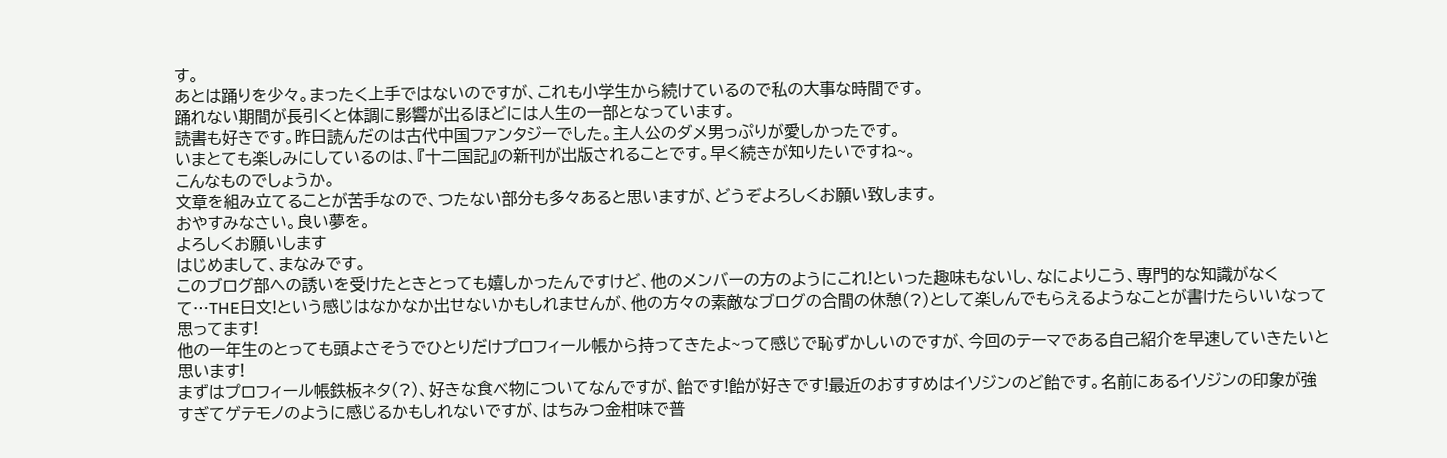す。
あとは踊りを少々。まったく上手ではないのですが、これも小学生から続けているので私の大事な時間です。
踊れない期間が長引くと体調に影響が出るほどには人生の一部となっています。
読書も好きです。昨日読んだのは古代中国ファンタジーでした。主人公のダメ男っぷりが愛しかったです。
いまとても楽しみにしているのは、『十二国記』の新刊が出版されることです。早く続きが知りたいですね~。
こんなものでしょうか。
文章を組み立てることが苦手なので、つたない部分も多々あると思いますが、どうぞよろしくお願い致します。
おやすみなさい。良い夢を。
よろしくお願いします
はじめまして、まなみです。
このブログ部への誘いを受けたときとっても嬉しかったんですけど、他のメンバーの方のようにこれ!といった趣味もないし、なによりこう、専門的な知識がなくて…THE日文!という感じはなかなか出せないかもしれませんが、他の方々の素敵なブログの合間の休憩(?)として楽しんでもらえるようなことが書けたらいいなって思ってます!
他の一年生のとっても頭よさそうでひとりだけプロフィール帳から持ってきたよ~って感じで恥ずかしいのですが、今回のテーマである自己紹介を早速していきたいと思います!
まずはプロフィール帳鉄板ネタ(?)、好きな食べ物についてなんですが、飴です!飴が好きです!最近のおすすめはイソジンのど飴です。名前にあるイソジンの印象が強すぎてゲテモノのように感じるかもしれないですが、はちみつ金柑味で普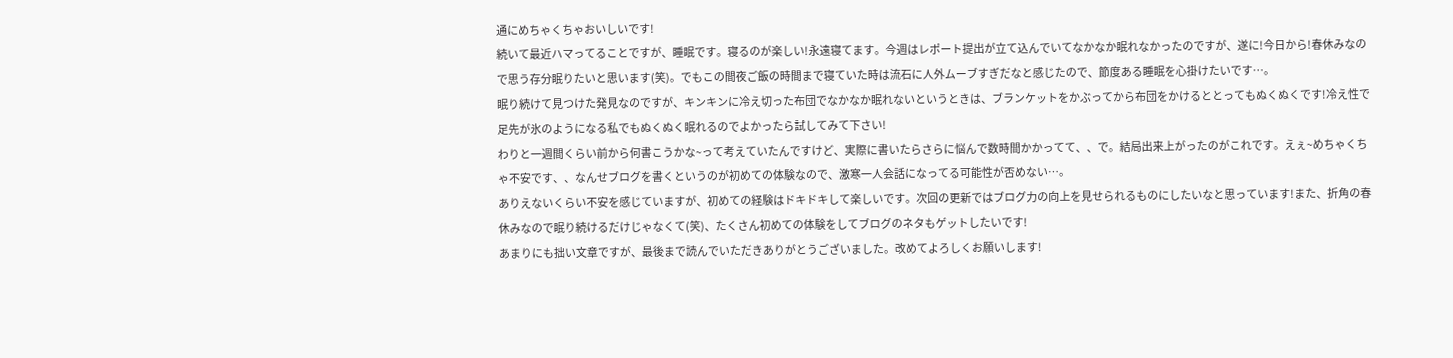通にめちゃくちゃおいしいです!
続いて最近ハマってることですが、睡眠です。寝るのが楽しい!永遠寝てます。今週はレポート提出が立て込んでいてなかなか眠れなかったのですが、遂に!今日から!春休みなので思う存分眠りたいと思います(笑)。でもこの間夜ご飯の時間まで寝ていた時は流石に人外ムーブすぎだなと感じたので、節度ある睡眠を心掛けたいです…。
眠り続けて見つけた発見なのですが、キンキンに冷え切った布団でなかなか眠れないというときは、ブランケットをかぶってから布団をかけるととってもぬくぬくです!冷え性で足先が氷のようになる私でもぬくぬく眠れるのでよかったら試してみて下さい!
わりと一週間くらい前から何書こうかな~って考えていたんですけど、実際に書いたらさらに悩んで数時間かかってて、、で。結局出来上がったのがこれです。えぇ~めちゃくちゃ不安です、、なんせブログを書くというのが初めての体験なので、激寒一人会話になってる可能性が否めない…。
ありえないくらい不安を感じていますが、初めての経験はドキドキして楽しいです。次回の更新ではブログ力の向上を見せられるものにしたいなと思っています!また、折角の春休みなので眠り続けるだけじゃなくて(笑)、たくさん初めての体験をしてブログのネタもゲットしたいです!
あまりにも拙い文章ですが、最後まで読んでいただきありがとうございました。改めてよろしくお願いします!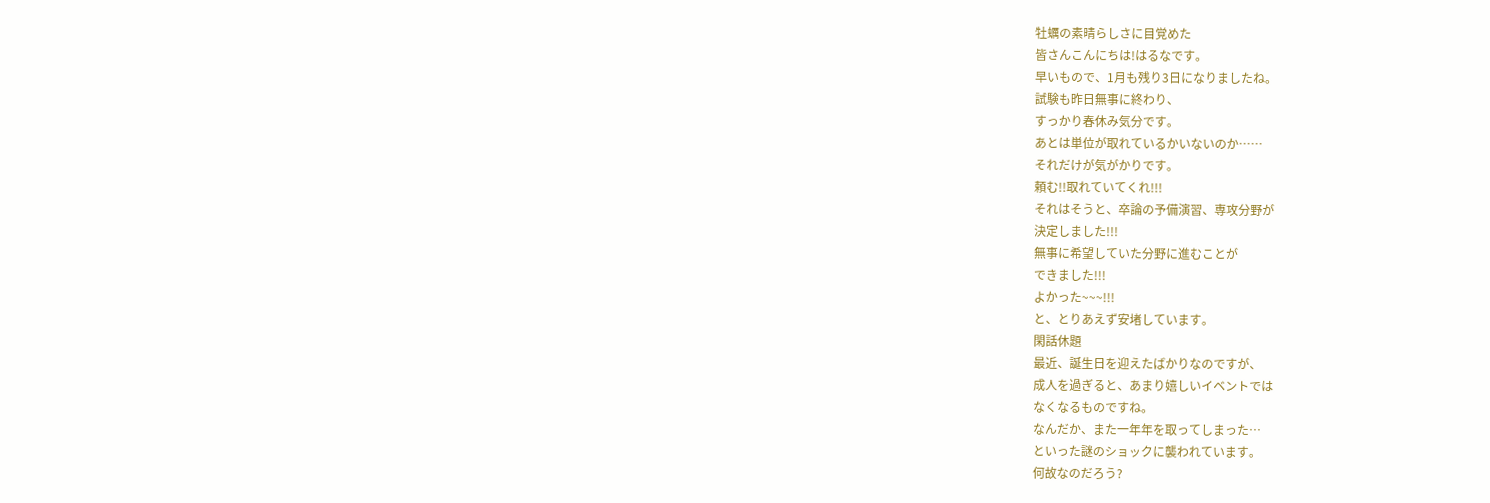牡蠣の素晴らしさに目覚めた
皆さんこんにちは!はるなです。
早いもので、1月も残り3日になりましたね。
試験も昨日無事に終わり、
すっかり春休み気分です。
あとは単位が取れているかいないのか……
それだけが気がかりです。
頼む!!取れていてくれ!!!
それはそうと、卒論の予備演習、専攻分野が
決定しました!!!
無事に希望していた分野に進むことが
できました!!!
よかった~~~!!!
と、とりあえず安堵しています。
閑話休題
最近、誕生日を迎えたばかりなのですが、
成人を過ぎると、あまり嬉しいイベントでは
なくなるものですね。
なんだか、また一年年を取ってしまった…
といった謎のショックに襲われています。
何故なのだろう?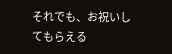それでも、お祝いしてもらえる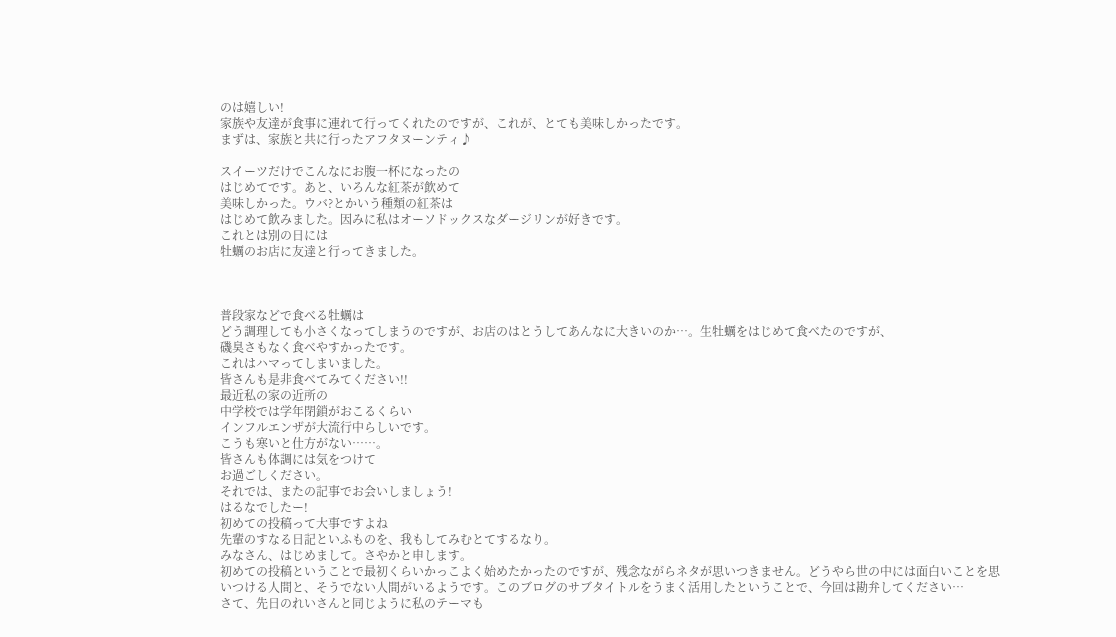のは嬉しい!
家族や友達が食事に連れて行ってくれたのですが、これが、とても美味しかったです。
まずは、家族と共に行ったアフタヌーンティ♪

スイーツだけでこんなにお腹一杯になったの
はじめてです。あと、いろんな紅茶が飲めて
美味しかった。ウバ?とかいう種類の紅茶は
はじめて飲みました。因みに私はオーソドックスなダージリンが好きです。
これとは別の日には
牡蠣のお店に友達と行ってきました。



普段家などで食べる牡蠣は
どう調理しても小さくなってしまうのですが、お店のはとうしてあんなに大きいのか…。生牡蠣をはじめて食べたのですが、
磯臭さもなく食べやすかったです。
これはハマってしまいました。
皆さんも是非食べてみてください!!
最近私の家の近所の
中学校では学年閉鎖がおこるくらい
インフルエンザが大流行中らしいです。
こうも寒いと仕方がない……。
皆さんも体調には気をつけて
お過ごしください。
それでは、またの記事でお会いしましょう!
はるなでしたー!
初めての投稿って大事ですよね
先輩のすなる日記といふものを、我もしてみむとてするなり。
みなさん、はじめまして。さやかと申します。
初めての投稿ということで最初くらいかっこよく始めたかったのですが、残念ながらネタが思いつきません。どうやら世の中には面白いことを思いつける人間と、そうでない人間がいるようです。このブログのサブタイトルをうまく活用したということで、今回は勘弁してください…
さて、先日のれいさんと同じように私のテーマも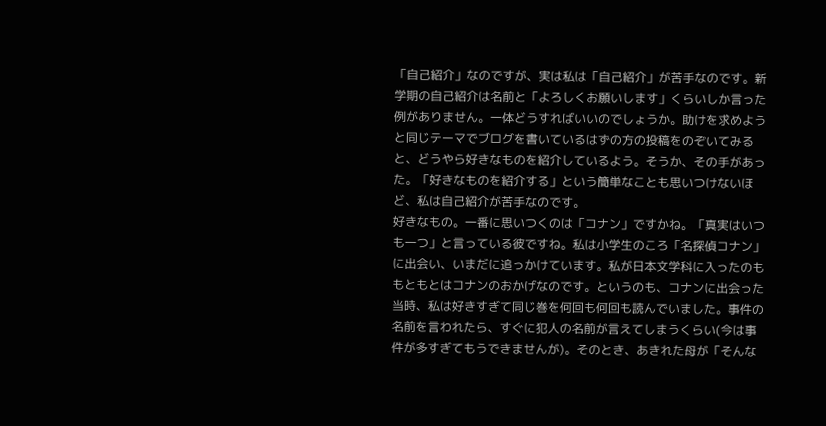「自己紹介」なのですが、実は私は「自己紹介」が苦手なのです。新学期の自己紹介は名前と「よろしくお願いします」くらいしか言った例がありません。一体どうすればいいのでしょうか。助けを求めようと同じテーマでブログを書いているはずの方の投稿をのぞいてみると、どうやら好きなものを紹介しているよう。そうか、その手があった。「好きなものを紹介する」という簡単なことも思いつけないほど、私は自己紹介が苦手なのです。
好きなもの。一番に思いつくのは「コナン」ですかね。「真実はいつも一つ」と言っている彼ですね。私は小学生のころ「名探偵コナン」に出会い、いまだに追っかけています。私が日本文学科に入ったのももともとはコナンのおかげなのです。というのも、コナンに出会った当時、私は好きすぎて同じ巻を何回も何回も読んでいました。事件の名前を言われたら、すぐに犯人の名前が言えてしまうくらい(今は事件が多すぎてもうできませんが)。そのとき、あきれた母が「そんな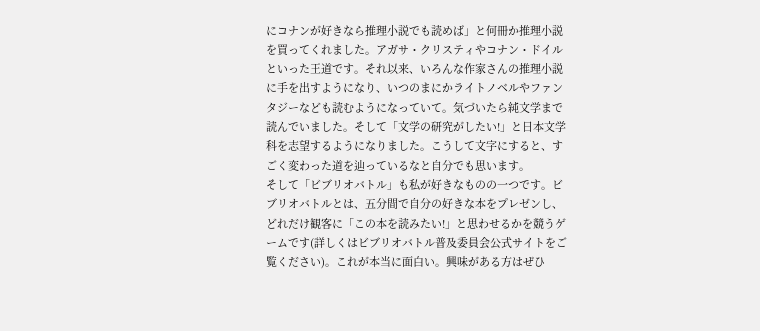にコナンが好きなら推理小説でも読めば」と何冊か推理小説を買ってくれました。アガサ・クリスティやコナン・ドイルといった王道です。それ以来、いろんな作家さんの推理小説に手を出すようになり、いつのまにかライトノベルやファンタジーなども読むようになっていて。気づいたら純文学まで読んでいました。そして「文学の研究がしたい!」と日本文学科を志望するようになりました。こうして文字にすると、すごく変わった道を辿っているなと自分でも思います。
そして「ビブリオバトル」も私が好きなものの一つです。ビブリオバトルとは、五分間で自分の好きな本をプレゼンし、どれだけ観客に「この本を読みたい!」と思わせるかを競うゲームです(詳しくはビブリオバトル普及委員会公式サイトをご覧ください)。これが本当に面白い。興味がある方はぜひ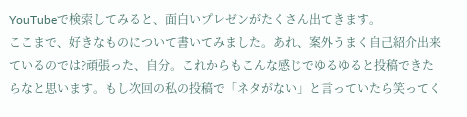YouTubeで検索してみると、面白いプレゼンがたくさん出てきます。
ここまで、好きなものについて書いてみました。あれ、案外うまく自己紹介出来ているのでは?頑張った、自分。これからもこんな感じでゆるゆると投稿できたらなと思います。もし次回の私の投稿で「ネタがない」と言っていたら笑ってく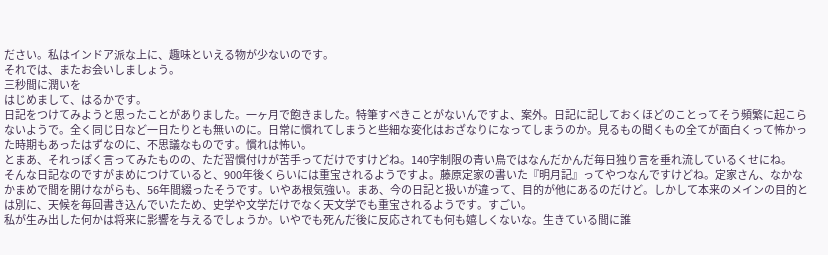ださい。私はインドア派な上に、趣味といえる物が少ないのです。
それでは、またお会いしましょう。
三秒間に潤いを
はじめまして、はるかです。
日記をつけてみようと思ったことがありました。一ヶ月で飽きました。特筆すべきことがないんですよ、案外。日記に記しておくほどのことってそう頻繁に起こらないようで。全く同じ日など一日たりとも無いのに。日常に慣れてしまうと些細な変化はおざなりになってしまうのか。見るもの聞くもの全てが面白くって怖かった時期もあったはずなのに、不思議なものです。慣れは怖い。
とまあ、それっぽく言ってみたものの、ただ習慣付けが苦手ってだけですけどね。140字制限の青い鳥ではなんだかんだ毎日独り言を垂れ流しているくせにね。
そんな日記なのですがまめにつけていると、900年後くらいには重宝されるようですよ。藤原定家の書いた『明月記』ってやつなんですけどね。定家さん、なかなかまめで間を開けながらも、56年間綴ったそうです。いやあ根気強い。まあ、今の日記と扱いが違って、目的が他にあるのだけど。しかして本来のメインの目的とは別に、天候を毎回書き込んでいたため、史学や文学だけでなく天文学でも重宝されるようです。すごい。
私が生み出した何かは将来に影響を与えるでしょうか。いやでも死んだ後に反応されても何も嬉しくないな。生きている間に誰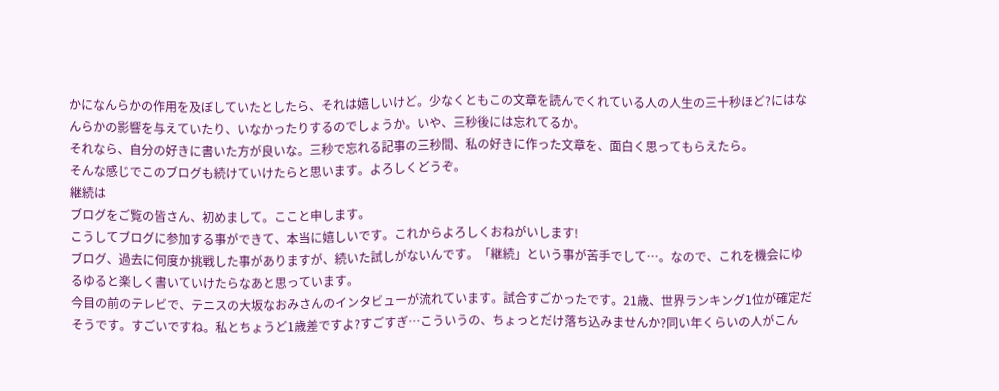かになんらかの作用を及ぼしていたとしたら、それは嬉しいけど。少なくともこの文章を読んでくれている人の人生の三十秒ほど?にはなんらかの影響を与えていたり、いなかったりするのでしょうか。いや、三秒後には忘れてるか。
それなら、自分の好きに書いた方が良いな。三秒で忘れる記事の三秒間、私の好きに作った文章を、面白く思ってもらえたら。
そんな感じでこのブログも続けていけたらと思います。よろしくどうぞ。
継続は
ブログをご覧の皆さん、初めまして。ここと申します。
こうしてブログに参加する事ができて、本当に嬉しいです。これからよろしくおねがいします!
ブログ、過去に何度か挑戦した事がありますが、続いた試しがないんです。「継続」という事が苦手でして…。なので、これを機会にゆるゆると楽しく書いていけたらなあと思っています。
今目の前のテレビで、テニスの大坂なおみさんのインタビューが流れています。試合すごかったです。21歳、世界ランキング1位が確定だそうです。すごいですね。私とちょうど1歳差ですよ?すごすぎ…こういうの、ちょっとだけ落ち込みませんか?同い年くらいの人がこん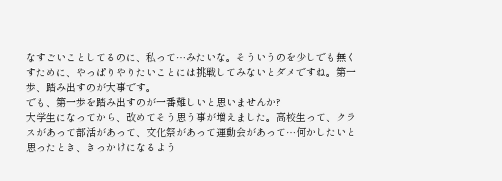なすごいことしてるのに、私って…みたいな。そういうのを少しでも無くすために、やっぱりやりたいことには挑戦してみないとダメですね。第一歩、踏み出すのが大事です。
でも、第一歩を踏み出すのが一番難しいと思いませんか?
大学生になってから、改めてそう思う事が増えました。高校生って、クラスがあって部活があって、文化祭があって運動会があって…何かしたいと思ったとき、きっかけになるよう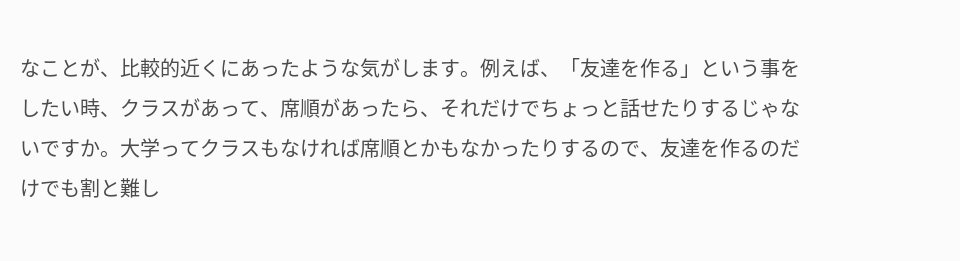なことが、比較的近くにあったような気がします。例えば、「友達を作る」という事をしたい時、クラスがあって、席順があったら、それだけでちょっと話せたりするじゃないですか。大学ってクラスもなければ席順とかもなかったりするので、友達を作るのだけでも割と難し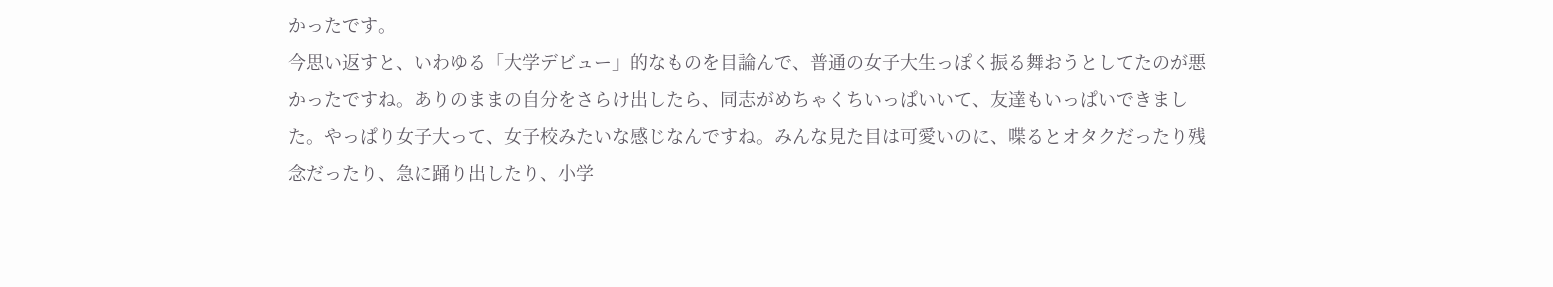かったです。
今思い返すと、いわゆる「大学デビュー」的なものを目論んで、普通の女子大生っぽく振る舞おうとしてたのが悪かったですね。ありのままの自分をさらけ出したら、同志がめちゃくちいっぱいいて、友達もいっぱいできました。やっぱり女子大って、女子校みたいな感じなんですね。みんな見た目は可愛いのに、喋るとオタクだったり残念だったり、急に踊り出したり、小学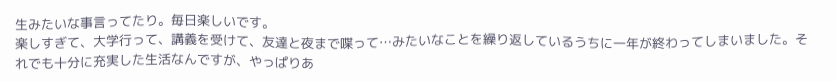生みたいな事言ってたり。毎日楽しいです。
楽しすぎて、大学行って、講義を受けて、友達と夜まで喋って…みたいなことを繰り返しているうちに一年が終わってしまいました。それでも十分に充実した生活なんですが、やっぱりあ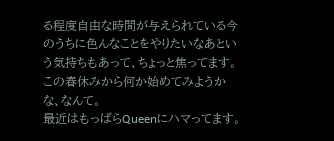る程度自由な時間が与えられている今のうちに色んなことをやりたいなあという気持ちもあって、ちょっと焦ってます。この春休みから何か始めてみようかな、なんて。
最近はもっぱらQueenにハマってます。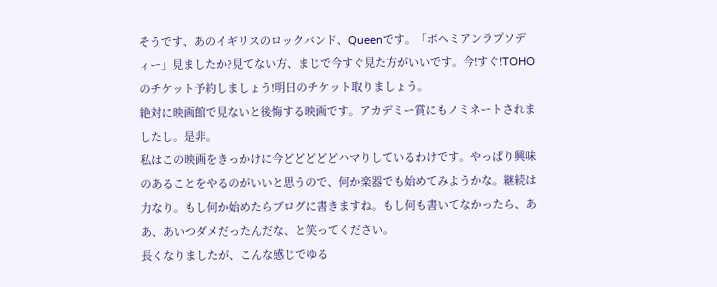そうです、あのイギリスのロックバンド、Queenです。「ボヘミアンラプソディー」見ましたか?見てない方、まじで今すぐ見た方がいいです。今!すぐ!TOHOのチケット予約しましょう!明日のチケット取りましょう。
絶対に映画館で見ないと後悔する映画です。アカデミー賞にもノミネートされましたし。是非。
私はこの映画をきっかけに今どどどどどハマりしているわけです。やっぱり興味のあることをやるのがいいと思うので、何か楽器でも始めてみようかな。継続は力なり。もし何か始めたらブログに書きますね。もし何も書いてなかったら、ああ、あいつダメだったんだな、と笑ってください。
長くなりましたが、こんな感じでゆる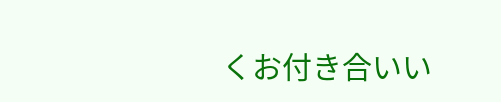くお付き合いい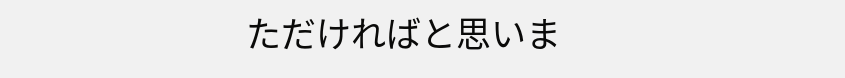ただければと思いま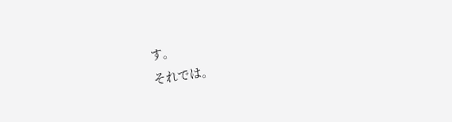す。
それでは。